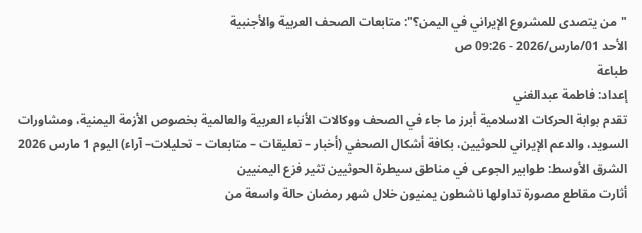"من يتصدى للمشروع الإيراني في اليمن؟": متابعات الصحف العربية والأجنبية
الأحد 01/مارس/2026 - 09:26 ص
طباعة
إعداد: فاطمة عبدالغني
تقدم بوابة الحركات الاسلامية أبرز ما جاء في الصحف ووكالات الأنباء العربية والعالمية بخصوص الأزمة اليمنية، ومشاورات السويد، والدعم الإيراني للحوثيين، بكافة أشكال الصحفي (أخبار – تعليقات – متابعات – تحليلات– آراء) اليوم 1 مارس 2026
الشرق الأوسط: طوابير الجوعى في مناطق سيطرة الحوثيين تثير فزع اليمنيين
أثارت مقاطع مصورة تداولها ناشطون يمنيون خلال شهر رمضان حالة واسعة من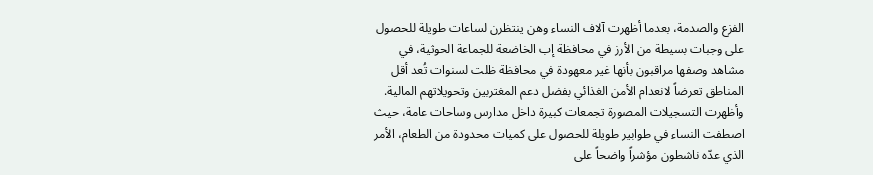الفزع والصدمة، بعدما أظهرت آلاف النساء وهن ينتظرن لساعات طويلة للحصول على وجبات بسيطة من الأرز في محافظة إب الخاضعة للجماعة الحوثية، في مشاهد وصفها مراقبون بأنها غير معهودة في محافظة ظلت لسنوات تُعد أقل المناطق تعرضاً لانعدام الأمن الغذائي بفضل دعم المغتربين وتحويلاتهم المالية.
وأظهرت التسجيلات المصورة تجمعات كبيرة داخل مدارس وساحات عامة، حيث اصطفت النساء في طوابير طويلة للحصول على كميات محدودة من الطعام، الأمر الذي عدّه ناشطون مؤشراً واضحاً على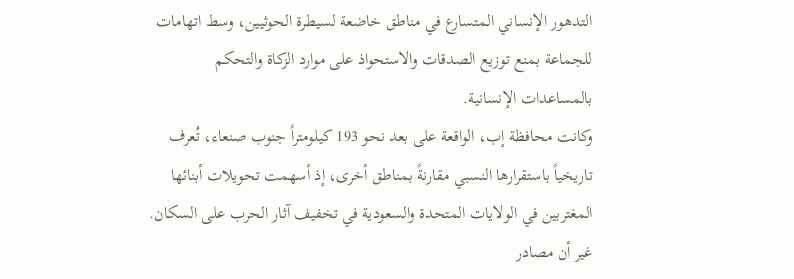التدهور الإنساني المتسارع في مناطق خاضعة لسيطرة الحوثيين، وسط اتهامات للجماعة بمنع توزيع الصدقات والاستحواذ على موارد الزكاة والتحكم بالمساعدات الإنسانية.
وكانت محافظة إب، الواقعة على بعد نحو 193 كيلومتراً جنوب صنعاء، تُعرف تاريخياً باستقرارها النسبي مقارنةً بمناطق أخرى، إذ أسهمت تحويلات أبنائها المغتربين في الولايات المتحدة والسعودية في تخفيف آثار الحرب على السكان. غير أن مصادر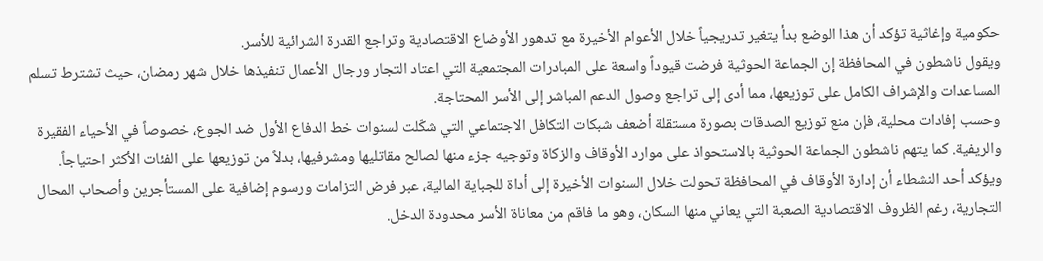حكومية وإغاثية تؤكد أن هذا الوضع بدأ يتغير تدريجياً خلال الأعوام الأخيرة مع تدهور الأوضاع الاقتصادية وتراجع القدرة الشرائية للأسر.
ويقول ناشطون في المحافظة إن الجماعة الحوثية فرضت قيوداً واسعة على المبادرات المجتمعية التي اعتاد التجار ورجال الأعمال تنفيذها خلال شهر رمضان، حيث تشترط تسلم المساعدات والإشراف الكامل على توزيعها، مما أدى إلى تراجع وصول الدعم المباشر إلى الأسر المحتاجة.
وحسب إفادات محلية، فإن منع توزيع الصدقات بصورة مستقلة أضعف شبكات التكافل الاجتماعي التي شكّلت لسنوات خط الدفاع الأول ضد الجوع، خصوصاً في الأحياء الفقيرة والريفية. كما يتهم ناشطون الجماعة الحوثية بالاستحواذ على موارد الأوقاف والزكاة وتوجيه جزء منها لصالح مقاتليها ومشرفيها، بدلاً من توزيعها على الفئات الأكثر احتياجاً.
ويؤكد أحد النشطاء أن إدارة الأوقاف في المحافظة تحولت خلال السنوات الأخيرة إلى أداة للجباية المالية، عبر فرض التزامات ورسوم إضافية على المستأجرين وأصحاب المحال التجارية، رغم الظروف الاقتصادية الصعبة التي يعاني منها السكان، وهو ما فاقم من معاناة الأسر محدودة الدخل.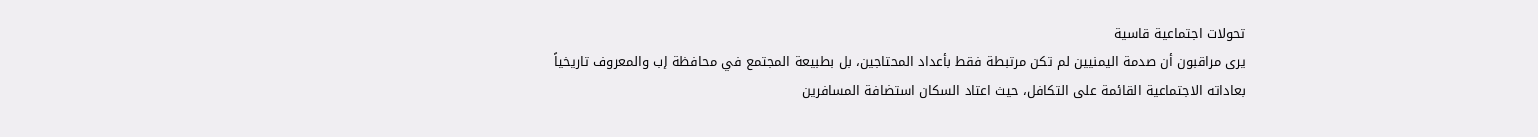تحولات اجتماعية قاسية
يرى مراقبون أن صدمة اليمنيين لم تكن مرتبطة فقط بأعداد المحتاجين، بل بطبيعة المجتمع في محافظة إب والمعروف تاريخياً بعاداته الاجتماعية القائمة على التكافل، حيث اعتاد السكان استضافة المسافرين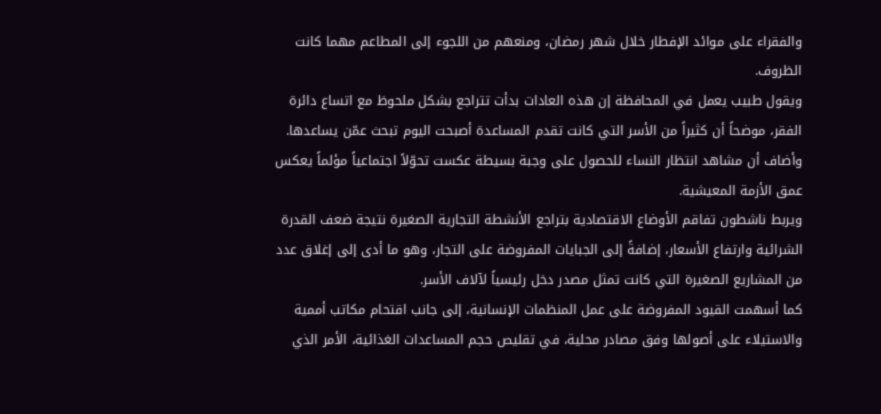والفقراء على موائد الإفطار خلال شهر رمضان، ومنعهم من اللجوء إلى المطاعم مهما كانت الظروف.
ويقول طبيب يعمل في المحافظة إن هذه العادات بدأت تتراجع بشكل ملحوظ مع اتساع دائرة الفقر، موضحاً أن كثيراً من الأسر التي كانت تقدم المساعدة أصبحت اليوم تبحث عمّن يساعدها. وأضاف أن مشاهد انتظار النساء للحصول على وجبة بسيطة عكست تحوّلاً اجتماعياً مؤلماً يعكس عمق الأزمة المعيشية.
ويربط ناشطون تفاقم الأوضاع الاقتصادية بتراجع الأنشطة التجارية الصغيرة نتيجة ضعف القدرة الشرائية وارتفاع الأسعار، إضافةً إلى الجبايات المفروضة على التجار، وهو ما أدى إلى إغلاق عدد من المشاريع الصغيرة التي كانت تمثل مصدر دخل رئيسياً لآلاف الأسر.
كما أسهمت القيود المفروضة على عمل المنظمات الإنسانية، إلى جانب اقتحام مكاتب أممية والاستيلاء على أصولها وفق مصادر محلية، في تقليص حجم المساعدات الغذائية، الأمر الذي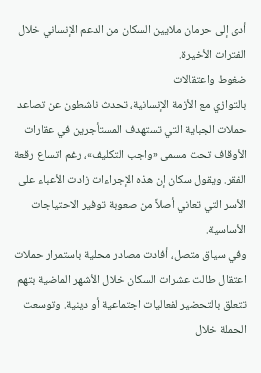أدى إلى حرمان ملايين السكان من الدعم الإنساني خلال الفترات الأخيرة.
ضغوط واعتقالات
بالتوازي مع الأزمة الإنسانية، تحدث ناشطون عن تصاعد حملات الجباية التي تستهدف المستأجرين في عقارات الأوقاف تحت مسمى «واجب التكليف»، رغم اتساع رقعة الفقر. ويقول سكان إن هذه الإجراءات زادت الأعباء على الأسر التي تعاني أصلاً من صعوبة توفير الاحتياجات الأساسية.
وفي سياق متصل، أفادت مصادر محلية باستمرار حملات اعتقال طالت عشرات السكان خلال الأشهر الماضية بتهم تتعلق بالتحضير لفعاليات اجتماعية أو دينية. وتوسعت الحملة خلال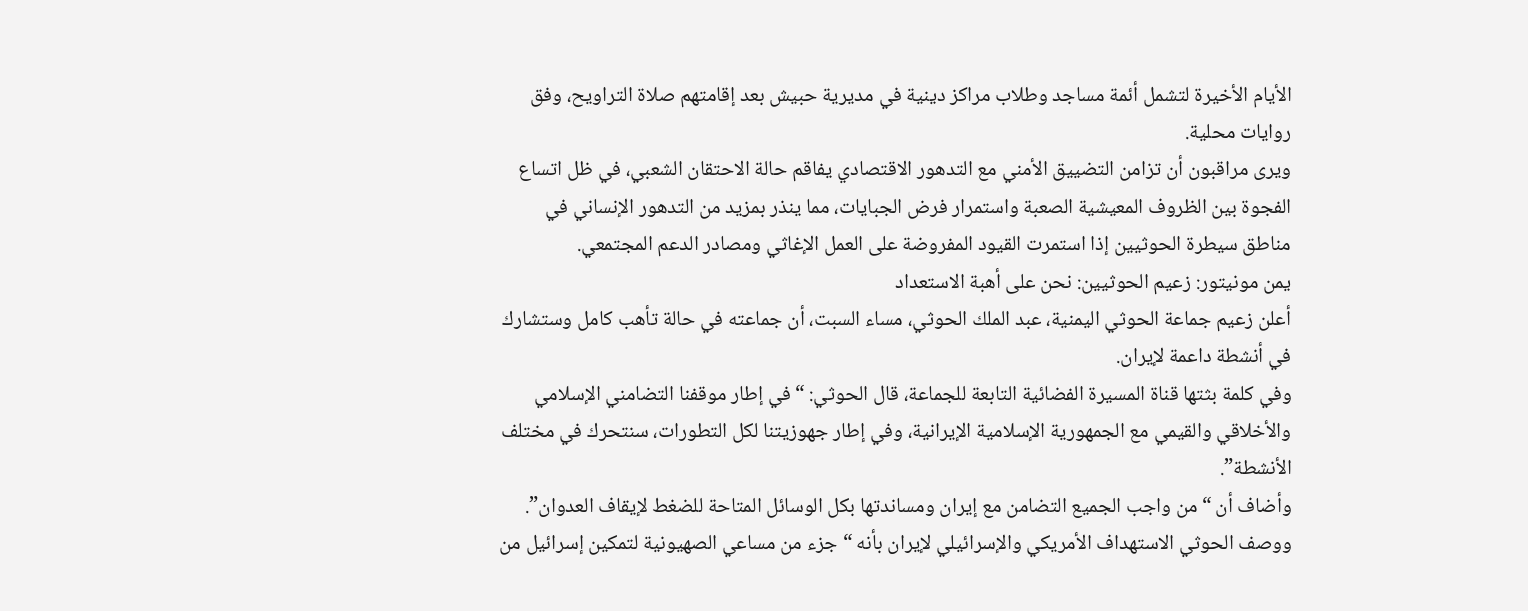الأيام الأخيرة لتشمل أئمة مساجد وطلاب مراكز دينية في مديرية حبيش بعد إقامتهم صلاة التراويح، وفق روايات محلية.
ويرى مراقبون أن تزامن التضييق الأمني مع التدهور الاقتصادي يفاقم حالة الاحتقان الشعبي، في ظل اتساع الفجوة بين الظروف المعيشية الصعبة واستمرار فرض الجبايات، مما ينذر بمزيد من التدهور الإنساني في مناطق سيطرة الحوثيين إذا استمرت القيود المفروضة على العمل الإغاثي ومصادر الدعم المجتمعي.
يمن مونيتور: زعيم الحوثيين: نحن على أهبة الاستعداد
أعلن زعيم جماعة الحوثي اليمنية، عبد الملك الحوثي، مساء السبت، أن جماعته في حالة تأهب كامل وستشارك في أنشطة داعمة لإيران.
وفي كلمة بثتها قناة المسيرة الفضائية التابعة للجماعة، قال الحوثي: “في إطار موقفنا التضامني الإسلامي والأخلاقي والقيمي مع الجمهورية الإسلامية الإيرانية، وفي إطار جهوزيتنا لكل التطورات، سنتحرك في مختلف الأنشطة”.
وأضاف أن “من واجب الجميع التضامن مع إيران ومساندتها بكل الوسائل المتاحة للضغط لإيقاف العدوان”.
ووصف الحوثي الاستهداف الأمريكي والإسرائيلي لإيران بأنه “جزء من مساعي الصهيونية لتمكين إسرائيل من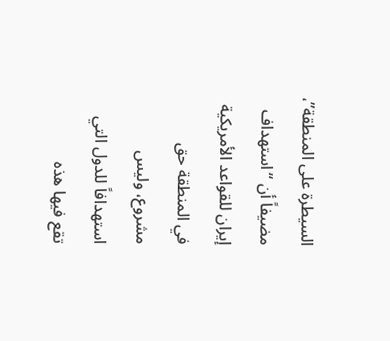السيطرة على المنطقة”، مضيفاً أن “استهداف إيران للقواعد الأمريكية في المنطقة حق مشروع، وليس استهدافاً للدول التي تقع فيها هذه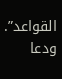القواعد”.
ودعا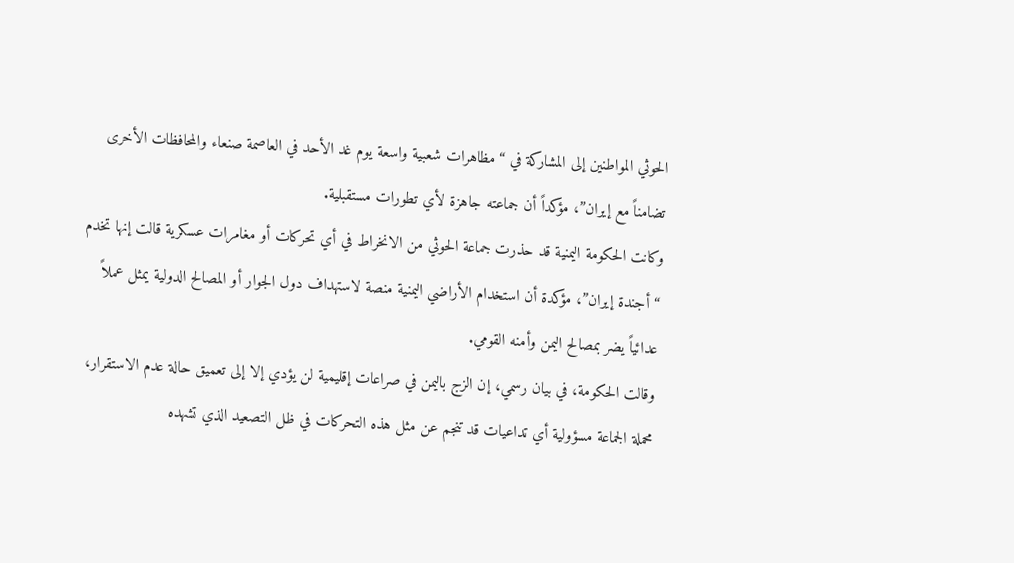الحوثي المواطنين إلى المشاركة في “مظاهرات شعبية واسعة يوم غد الأحد في العاصمة صنعاء والمحافظات الأخرى تضامناً مع إيران”، مؤكداً أن جماعته جاهزة لأي تطورات مستقبلية.
وكانت الحكومة اليمنية قد حذرت جماعة الحوثي من الانخراط في أي تحركات أو مغامرات عسكرية قالت إنها تخدم “أجندة إيران”، مؤكدة أن استخدام الأراضي اليمنية منصة لاستهداف دول الجوار أو المصالح الدولية يمثل عملاً عدائياً يضر بمصالح اليمن وأمنه القومي.
وقالت الحكومة، في بيان رسمي، إن الزج باليمن في صراعات إقليمية لن يؤدي إلا إلى تعميق حالة عدم الاستقرار، محملة الجماعة مسؤولية أي تداعيات قد تنجم عن مثل هذه التحركات في ظل التصعيد الذي تشهده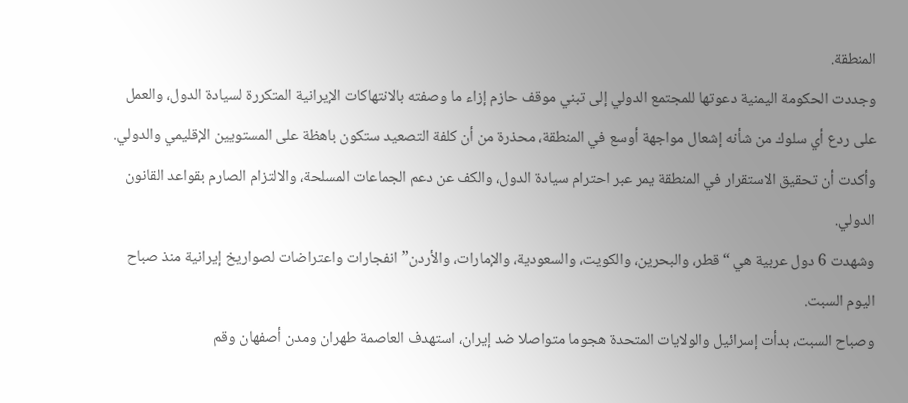المنطقة.
وجددت الحكومة اليمنية دعوتها للمجتمع الدولي إلى تبني موقف حازم إزاء ما وصفته بالانتهاكات الإيرانية المتكررة لسيادة الدول، والعمل على ردع أي سلوك من شأنه إشعال مواجهة أوسع في المنطقة، محذرة من أن كلفة التصعيد ستكون باهظة على المستويين الإقليمي والدولي.
وأكدت أن تحقيق الاستقرار في المنطقة يمر عبر احترام سيادة الدول، والكف عن دعم الجماعات المسلحة، والالتزام الصارم بقواعد القانون الدولي.
وشهدت 6 دول عربية هي “قطر، والبحرين، والكويت، والسعودية، والإمارات، والأردن” انفجارات واعتراضات لصواريخ إيرانية منذ صباح اليوم السبت.
وصباح السبت، بدأت إسرائيل والولايات المتحدة هجوما متواصلا ضد إيران، استهدف العاصمة طهران ومدن أصفهان وقم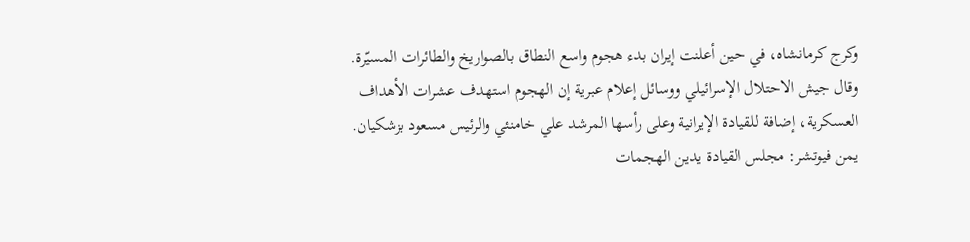وكرج كرمانشاه، في حين أعلنت إيران بدء هجوم واسع النطاق بالصواريخ والطائرات المسيّرة.
وقال جيش الاحتلال الإسرائيلي ووسائل إعلام عبرية إن الهجوم استهدف عشرات الأهداف العسكرية، إضافة للقيادة الإيرانية وعلى رأسها المرشد علي خامنئي والرئيس مسعود بزشكيان.
يمن فيوتشر: مجلس القيادة يدين الهجمات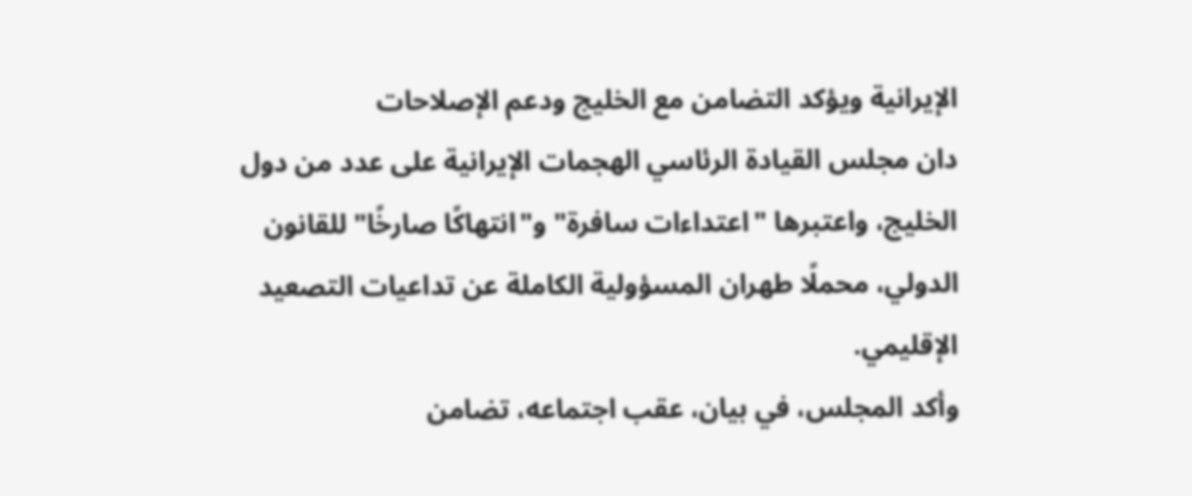الإيرانية ويؤكد التضامن مع الخليج ودعم الإصلاحات
دان مجلس القيادة الرئاسي الهجمات الإيرانية على عدد من دول الخليج، واعتبرها "اعتداءات سافرة" و"انتهاكًا صارخًا" للقانون الدولي، محملًا طهران المسؤولية الكاملة عن تداعيات التصعيد الإقليمي.
وأكد المجلس، في بيان، عقب اجتماعه، تضامن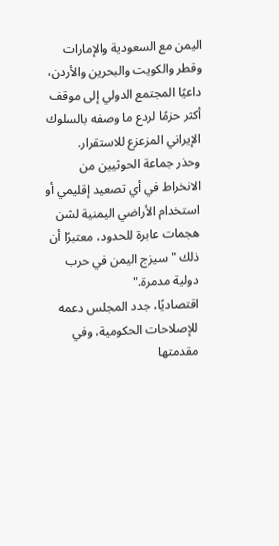اليمن مع السعودية والإمارات وقطر والكويت والبحرين والأردن، داعيًا المجتمع الدولي إلى موقف أكثر حزمًا لردع ما وصفه بالسلوك الإيراني المزعزع للاستقرار.
وحذر جماعة الحوثيين من الانخراط في أي تصعيد إقليمي أو استخدام الأراضي اليمنية لشن هجمات عابرة للحدود، معتبرًا أن ذلك "سيزج اليمن في حرب دولية مدمرة."
اقتصاديًا، جدد المجلس دعمه للإصلاحات الحكومية، وفي مقدمتها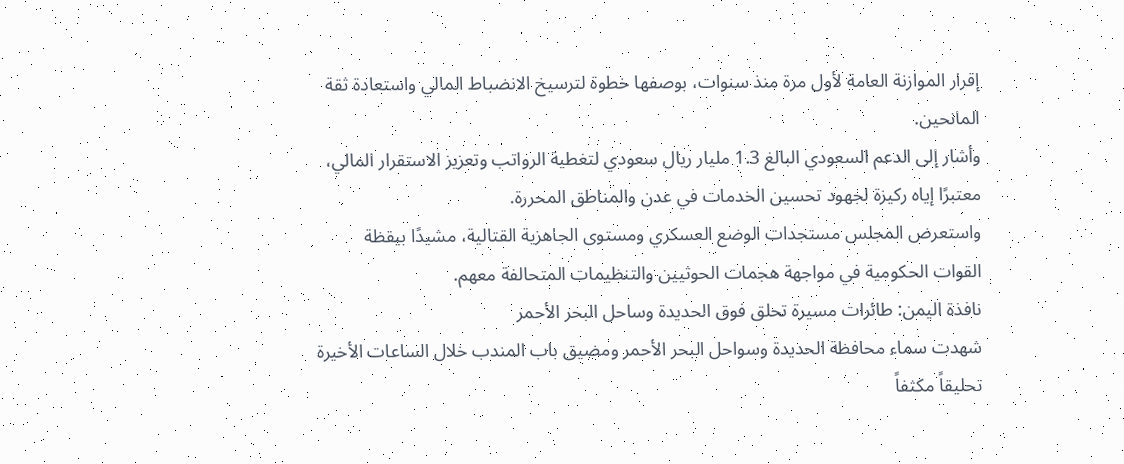إقرار الموازنة العامة لأول مرة منذ سنوات، بوصفها خطوة لترسيخ الانضباط المالي واستعادة ثقة المانحين.
وأشار إلى الدعم السعودي البالغ 1.3 مليار ريال سعودي لتغطية الرواتب وتعزيز الاستقرار المالي، معتبرًا إياه ركيزة لجهود تحسين الخدمات في عدن والمناطق المحررة.
واستعرض المجلس مستجدات الوضع العسكري ومستوى الجاهزية القتالية، مشيدًا بيقظة القوات الحكومية في مواجهة هجمات الحوثيين والتنظيمات المتحالفة معهم.
نافذة اليمن: طائرات مسيرة تحلق فوق الحديدة وساحل البحر الأحمر
شهدت سماء محافظة الحديدة وسواحل البحر الأحمر ومضيق باب المندب خلال الساعات الأخيرة تحليقاً مكثفاً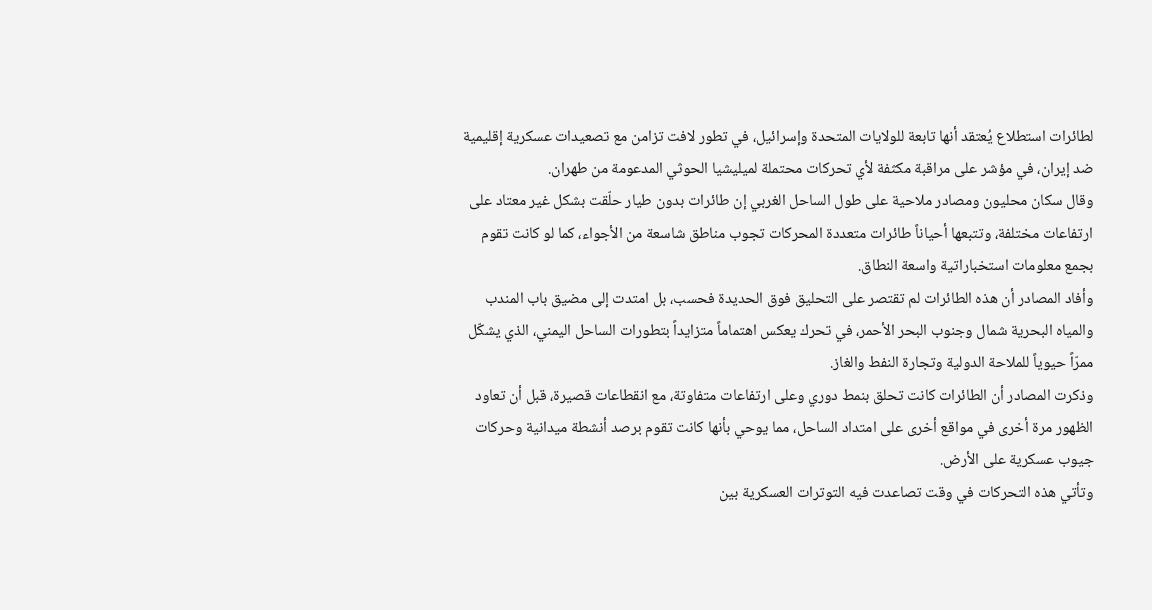لطائرات استطلاع يُعتقد أنها تابعة للولايات المتحدة وإسرائيل، في تطور لافت تزامن مع تصعيدات عسكرية إقليمية ضد إيران، في مؤشر على مراقبة مكثفة لأي تحركات محتملة لميليشيا الحوثي المدعومة من طهران.
وقال سكان محليون ومصادر ملاحية على طول الساحل الغربي إن طائرات بدون طيار حلّقت بشكل غير معتاد على ارتفاعات مختلفة، وتتبعها أحياناً طائرات متعددة المحركات تجوب مناطق شاسعة من الأجواء، كما لو كانت تقوم بجمع معلومات استخباراتية واسعة النطاق.
وأفاد المصادر أن هذه الطائرات لم تقتصر على التحليق فوق الحديدة فحسب، بل امتدت إلى مضيق باب المندب والمياه البحرية شمال وجنوب البحر الأحمر، في تحرك يعكس اهتماماً متزايداً بتطورات الساحل اليمني، الذي يشكّل ممرّاً حيوياً للملاحة الدولية وتجارة النفط والغاز.
وذكرت المصادر أن الطائرات كانت تحلق بنمط دوري وعلى ارتفاعات متفاوتة، مع انقطاعات قصيرة، قبل أن تعاود الظهور مرة أخرى في مواقع أخرى على امتداد الساحل، مما يوحي بأنها كانت تقوم برصد أنشطة ميدانية وحركات جيوب عسكرية على الأرض.
وتأتي هذه التحركات في وقت تصاعدت فيه التوترات العسكرية بين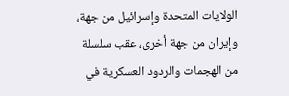الولايات المتحدة وإسرائيل من جهة، وإيران من جهة أخرى، عقب سلسلة من الهجمات والردود العسكرية في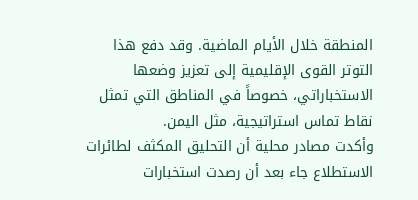المنطقة خلال الأيام الماضية. وقد دفع هذا التوتر القوى الإقليمية إلى تعزيز وضعها الاستخباراتي، خصوصاً في المناطق التي تمثل نقاط تماس استراتيجية، مثل اليمن.
وأكدت مصادر محلية أن التحليق المكثف لطائرات الاستطلاع جاء بعد أن رصدت استخبارات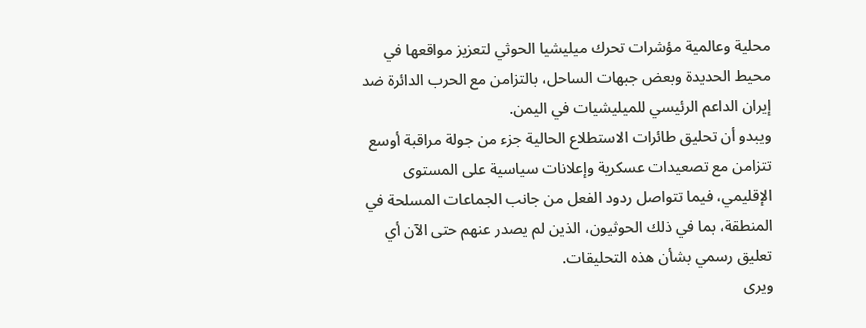محلية وعالمية مؤشرات تحرك ميليشيا الحوثي لتعزيز مواقعها في محيط الحديدة وبعض جبهات الساحل، بالتزامن مع الحرب الدائرة ضد إيران الداعم الرئيسي للميليشيات في اليمن.
ويبدو أن تحليق طائرات الاستطلاع الحالية جزء من جولة مراقبة أوسع تتزامن مع تصعيدات عسكرية وإعلانات سياسية على المستوى الإقليمي، فيما تتواصل ردود الفعل من جانب الجماعات المسلحة في المنطقة، بما في ذلك الحوثيون، الذين لم يصدر عنهم حتى الآن أي تعليق رسمي بشأن هذه التحليقات.
ويرى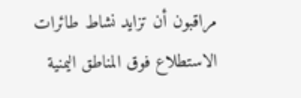مراقبون أن تزايد نشاط طائرات الاستطلاع فوق المناطق اليمنية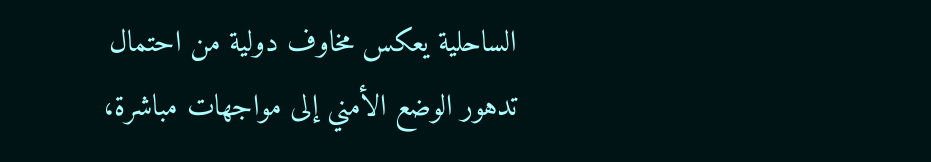الساحلية يعكس مخاوف دولية من احتمال تدهور الوضع الأمني إلى مواجهات مباشرة،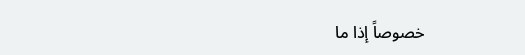خصوصاً إذا ما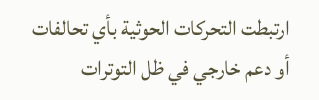ارتبطت التحركات الحوثية بأي تحالفات أو دعم خارجي في ظل التوترات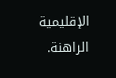الإقليمية الراهنة.